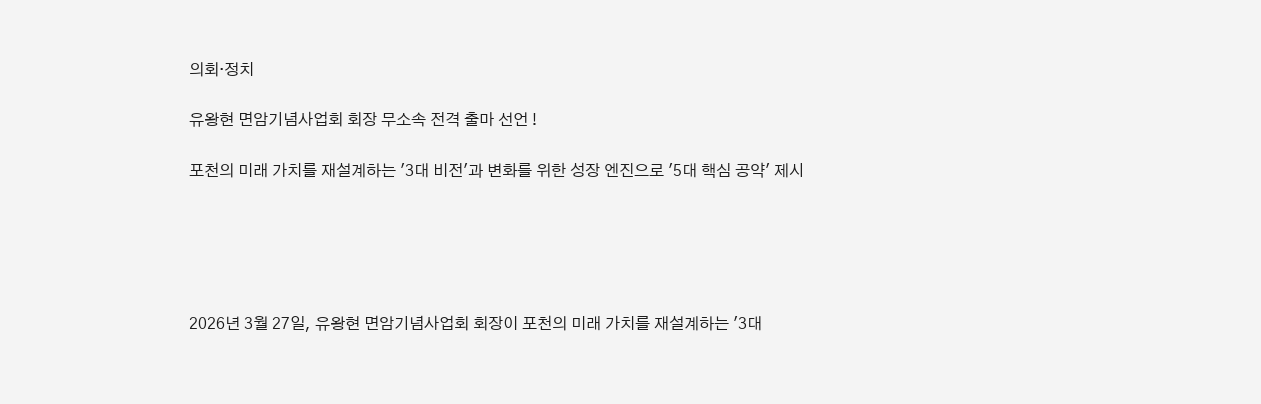의회·정치

유왕현 면암기념사업회 회장 무소속 전격 출마 선언 !

포천의 미래 가치를 재설계하는 '3대 비전'과 변화를 위한 성장 엔진으로 '5대 핵심 공약' 제시





2026년 3월 27일, 유왕현 면암기념사업회 회장이 포천의 미래 가치를 재설계하는 '3대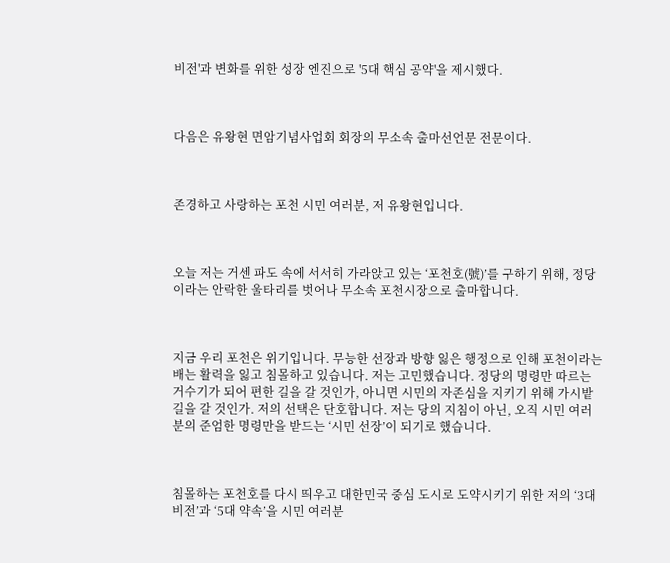비전'과 변화를 위한 성장 엔진으로 '5대 핵심 공약'을 제시했다.



다음은 유왕현 면암기념사업회 회장의 무소속 출마선언문 전문이다.



존경하고 사랑하는 포천 시민 여러분, 저 유왕현입니다.



오늘 저는 거센 파도 속에 서서히 가라앉고 있는 ‘포천호(號)’를 구하기 위해, 정당이라는 안락한 울타리를 벗어나 무소속 포천시장으로 출마합니다.



지금 우리 포천은 위기입니다. 무능한 선장과 방향 잃은 행정으로 인해 포천이라는 배는 활력을 잃고 침몰하고 있습니다. 저는 고민했습니다. 정당의 명령만 따르는 거수기가 되어 편한 길을 갈 것인가, 아니면 시민의 자존심을 지키기 위해 가시밭길을 갈 것인가. 저의 선택은 단호합니다. 저는 당의 지침이 아닌, 오직 시민 여러분의 준엄한 명령만을 받드는 ‘시민 선장’이 되기로 했습니다.



침몰하는 포천호를 다시 띄우고 대한민국 중심 도시로 도약시키기 위한 저의 ‘3대 비전’과 ‘5대 약속’을 시민 여러분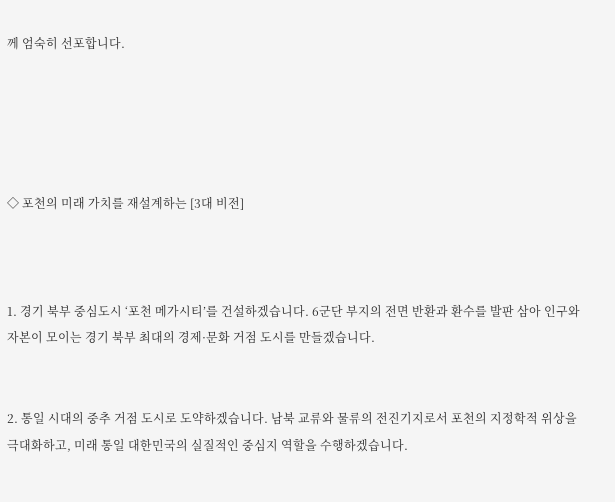께 엄숙히 선포합니다.





◇ 포천의 미래 가치를 재설계하는 [3대 비전]



1. 경기 북부 중심도시 ‘포천 메가시티’를 건설하겠습니다. 6군단 부지의 전면 반환과 환수를 발판 삼아 인구와 자본이 모이는 경기 북부 최대의 경제·문화 거점 도시를 만들겠습니다.


2. 통일 시대의 중추 거점 도시로 도약하겠습니다. 남북 교류와 물류의 전진기지로서 포천의 지정학적 위상을 극대화하고, 미래 통일 대한민국의 실질적인 중심지 역할을 수행하겠습니다.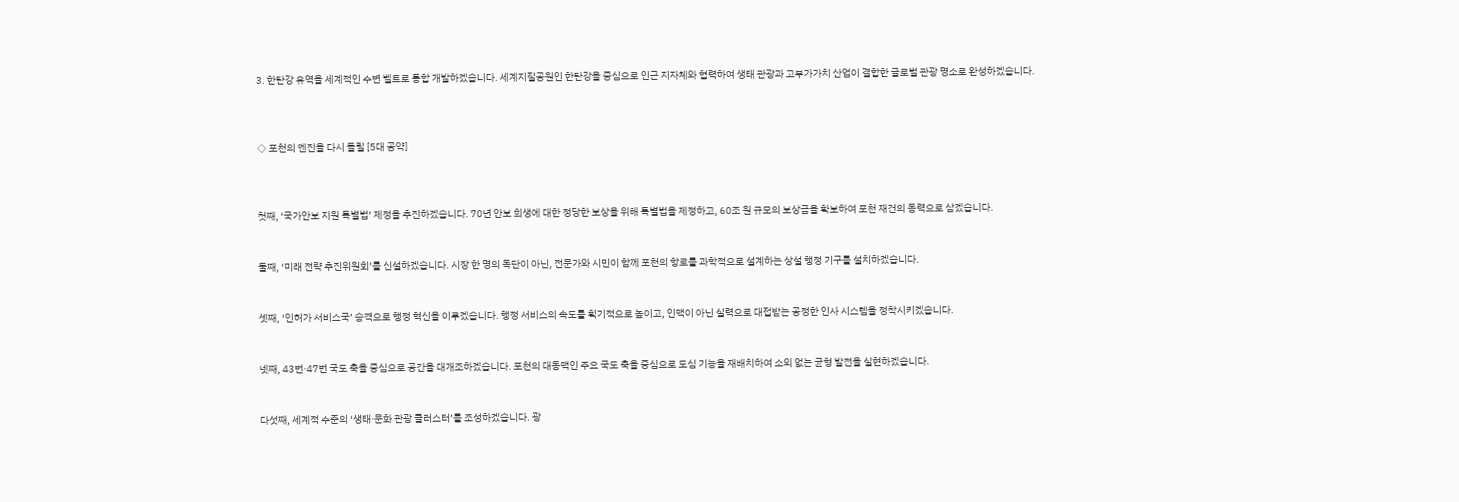3. 한탄강 유역을 세계적인 수변 벨트로 통합 개발하겠습니다. 세계지질공원인 한탄강을 중심으로 인근 지자체와 협력하여 생태 관광과 고부가가치 산업이 결합한 글로벌 관광 명소로 완성하겠습니다.



◇ 포천의 엔진을 다시 돌릴 [5대 공약]



첫째, ‘국가안보 지원 특별법’ 제정을 추진하겠습니다. 70년 안보 희생에 대한 정당한 보상을 위해 특별법을 제정하고, 60조 원 규모의 보상금을 확보하여 포천 재건의 동력으로 삼겠습니다.


둘째, ‘미래 전략 추진위원회’를 신설하겠습니다. 시장 한 명의 독단이 아닌, 전문가와 시민이 함께 포천의 항로를 과학적으로 설계하는 상설 행정 기구를 설치하겠습니다.


셋째, ‘인허가 서비스국’ 승격으로 행정 혁신을 이루겠습니다. 행정 서비스의 속도를 획기적으로 높이고, 인맥이 아닌 실력으로 대접받는 공정한 인사 시스템을 정착시키겠습니다.


넷째, 43번·47번 국도 축을 중심으로 공간을 대개조하겠습니다. 포천의 대동맥인 주요 국도 축을 중심으로 도심 기능을 재배치하여 소외 없는 균형 발전을 실현하겠습니다.


다섯째, 세계적 수준의 ‘생태·문화 관광 클러스터’를 조성하겠습니다. 광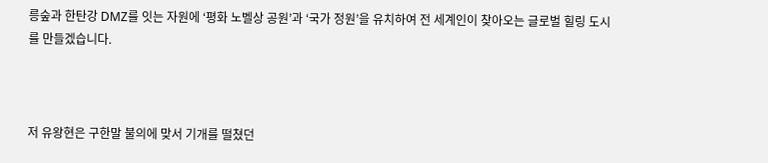릉숲과 한탄강 DMZ를 잇는 자원에 ‘평화 노벨상 공원’과 ‘국가 정원’을 유치하여 전 세계인이 찾아오는 글로벌 힐링 도시를 만들겠습니다.



저 유왕현은 구한말 불의에 맞서 기개를 떨쳤던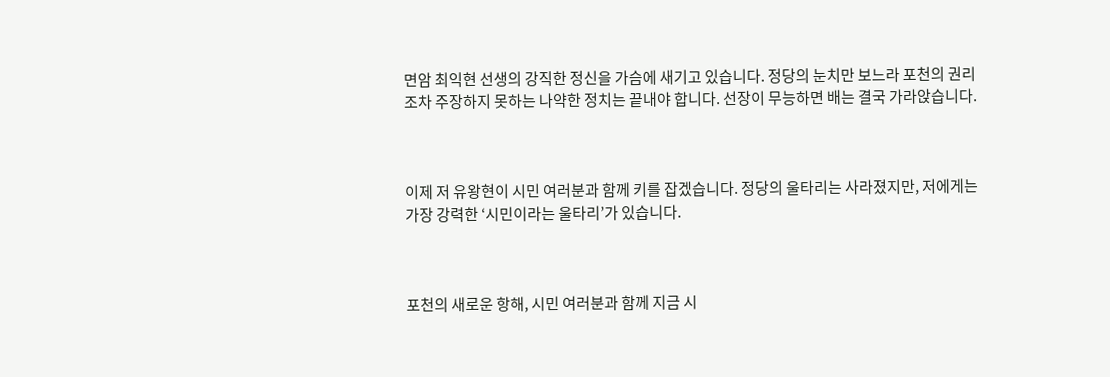면암 최익현 선생의 강직한 정신을 가슴에 새기고 있습니다. 정당의 눈치만 보느라 포천의 권리조차 주장하지 못하는 나약한 정치는 끝내야 합니다. 선장이 무능하면 배는 결국 가라앉습니다.



이제 저 유왕현이 시민 여러분과 함께 키를 잡겠습니다. 정당의 울타리는 사라졌지만, 저에게는 가장 강력한 ‘시민이라는 울타리’가 있습니다.



포천의 새로운 항해, 시민 여러분과 함께 지금 시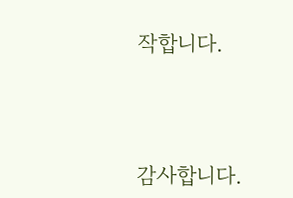작합니다.



감사합니다.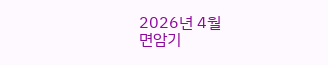2026년 4월
면암기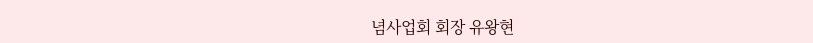념사업회 회장 유왕현